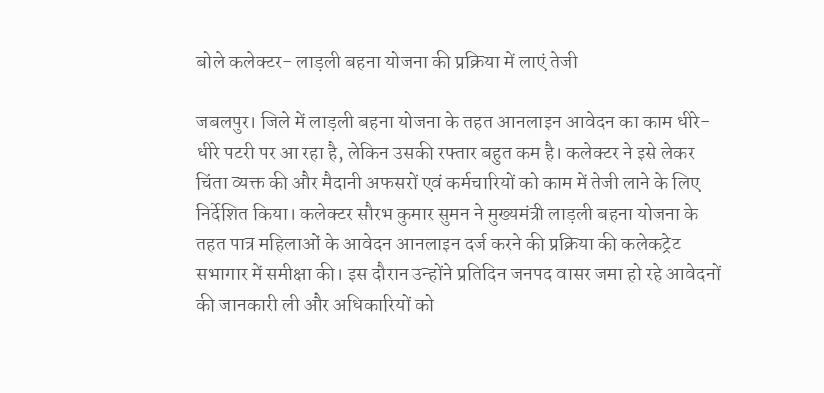बोले कलेक्टर- लाड़ली बहना योजना की प्रक्रिया में लाएं तेजी

जबलपुर। जिले में लाड़ली बहना योजना के तहत आनलाइन आवेदन का काम धीरे-धीरे पटरी पर आ रहा है, लेकिन उसकी रफ्तार बहुत कम है। कलेक्टर ने इसे लेकर चिंता व्यक्त की और मैदानी अफसरों एवं कर्मचारियों को काम में तेजी लाने के लिए निर्देशित किया। कलेक्टर सौरभ कुमार सुमन ने मुख्यमंत्री लाड़ली बहना योजना के तहत पात्र महिलाओं के आवेदन आनलाइन दर्ज करने की प्रक्रिया की कलेकट्रेट सभागार में समीक्षा की। इस दौरान उन्होंने प्रतिदिन जनपद वासर जमा हो रहे आवेदनों की जानकारी ली और अधिकारियों को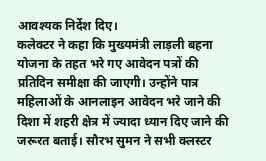आवश्यक निर्देश दिए।
कलेक्टर ने कहा कि मुख्यमंत्री लाड़ली बहना योजना के तहत भरे गए आवेदन पत्रों की प्रतिदिन समीक्षा की जाएगी। उन्होंने पात्र महिलाओं के आनलाइन आवेदन भरे जाने की दिशा में शहरी क्षेत्र में ज्यादा ध्यान दिए जाने की जरूरत बताई। सौरभ सुमन ने सभी क्लस्टर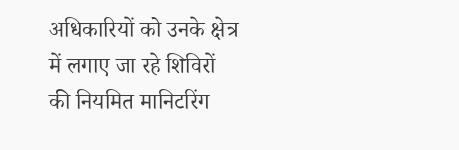अधिकारियों को उनके क्षेत्र में लगाए जा रहे शिविरों की नियमित मानिटरिंग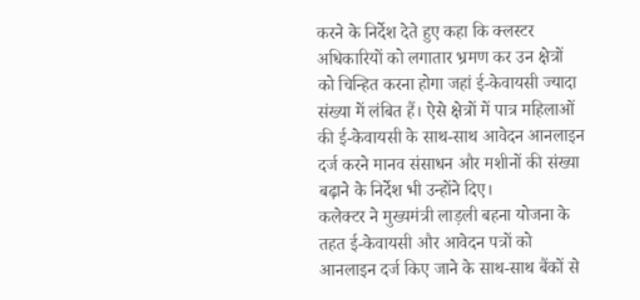करने के निर्देश देते हुए कहा कि क्लस्टर अधिकारियों को लगातार भ्रमण कर उन क्षेत्रों को चिन्हित करना होगा जहां ई-केवायसी ज्यादा संख्या में लंबित हैं। ऐसे क्षेत्रों में पात्र महिलाओं की ई-केवायसी के साथ-साथ आवेदन आनलाइन दर्ज करने मानव संसाधन और मशीनों की संख्या बढ़ाने के निर्देश भी उन्होंने दिए।
कलेक्टर ने मुख्यमंत्री लाड़ली बहना योजना के तहत ई-केवायसी और आवेदन पत्रों को आनलाइन दर्ज किए जाने के साथ-साथ बैंकों से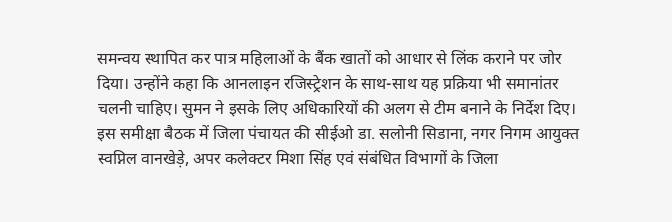समन्वय स्थापित कर पात्र महिलाओं के बैंक खातों को आधार से लिंक कराने पर जोर दिया। उन्होंने कहा कि आनलाइन रजिस्ट्रेशन के साथ-साथ यह प्रक्रिया भी समानांतर चलनी चाहिए। सुमन ने इसके लिए अधिकारियों की अलग से टीम बनाने के निर्देश दिए। इस समीक्षा बैठक में जिला पंचायत की सीईओ डा. सलोनी सिडाना, नगर निगम आयुक्त स्वप्निल वानखेड़े, अपर कलेक्टर मिशा सिंह एवं संबंधित विभागों के जिला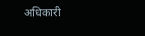अधिकारी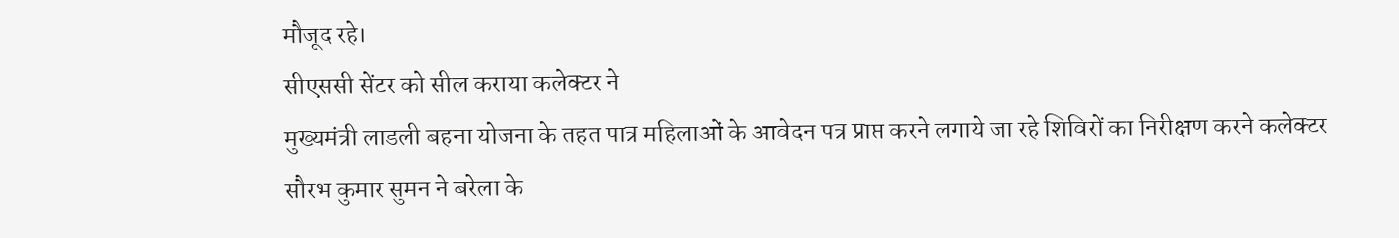मौजूद रहे।
सीएससी सेंटर को सील कराया कलेक्टर ने
मुख्यमंत्री लाडली बहना योजना के तहत पात्र महिलाओं के आवेदन पत्र प्राप्त करने लगाये जा रहे शिविरों का निरीक्षण करने कलेक्टर सौरभ कुमार सुमन ने बरेला के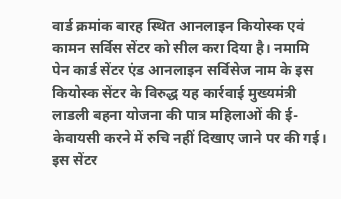वार्ड क्रमांक बारह स्थित आनलाइन कियोस्क एवं कामन सर्विस सेंटर को सील करा दिया है। नमामि पेन कार्ड सेंटर एंड आनलाइन सर्विसेज नाम के इस कियोस्क सेंटर के विरुद्ध यह कार्रवाई मुख्यमंत्री लाडली बहना योजना की पात्र महिलाओं की ई-केवायसी करने में रुचि नहीं दिखाए जाने पर की गई। इस सेंटर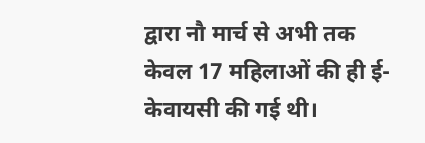द्वारा नौ मार्च से अभी तक केवल 17 महिलाओं की ही ई-केवायसी की गई थी।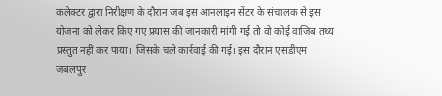कलेक्टर द्वारा निरीक्षण के दौरान जब इस आनलाइन सेंटर के संचालक से इस योजना को लेकर किए गए प्रयास की जानकारी मांगी गई तो वो कोई वाजिब तथ्य प्रस्तुत नहीं कर पाया। जिसके चले कार्रवाई की गई। इस दौरान एसडीएम जबलपुर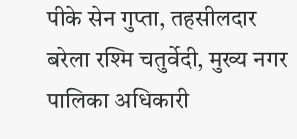पीके सेन गुप्ता, तहसीलदार बरेला रश्मि चतुर्वेदी, मुख्य नगर पालिका अधिकारी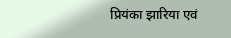प्रियंका झारिया एवं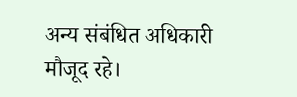अन्य संबंधित अधिकारी मौजूद रहे।